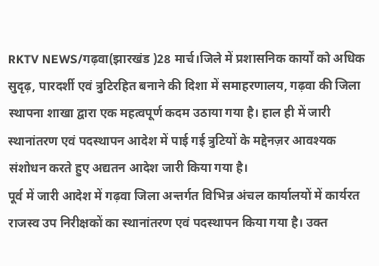RKTV NEWS/गढ़वा(झारखंड )28 मार्च।जिले में प्रशासनिक कार्यों को अधिक सुदृढ़, पारदर्शी एवं त्रुटिरहित बनाने की दिशा में समाहरणालय, गढ़वा की जिला स्थापना शाखा द्वारा एक महत्वपूर्ण कदम उठाया गया है। हाल ही में जारी स्थानांतरण एवं पदस्थापन आदेश में पाई गई त्रुटियों के मद्देनज़र आवश्यक संशोधन करते हुए अद्यतन आदेश जारी किया गया है।
पूर्व में जारी आदेश में गढ़वा जिला अन्तर्गत विभिन्न अंचल कार्यालयों में कार्यरत राजस्व उप निरीक्षकों का स्थानांतरण एवं पदस्थापन किया गया है। उक्त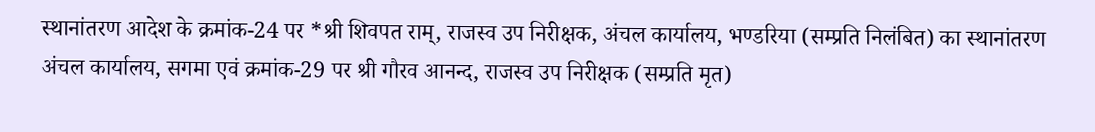स्थानांतरण आदेश के क्रमांक-24 पर *श्री शिवपत राम्, राजस्व उप निरीक्षक, अंचल कार्यालय, भण्डरिया (सम्प्रति निलंबित) का स्थानांतरण अंचल कार्यालय, सगमा एवं क्रमांक-29 पर श्री गौरव आनन्द, राजस्व उप निरीक्षक (सम्प्रति मृत)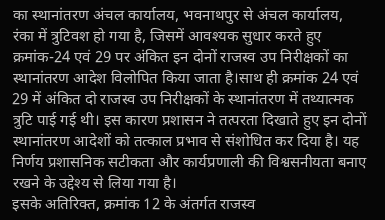का स्थानांतरण अंचल कार्यालय, भवनाथपुर से अंचल कार्यालय, रंका में त्रुटिवश हो गया है, जिसमें आवश्यक सुधार करते हुए क्रमांक-24 एवं 29 पर अंकित इन दोनों राजस्व उप निरीक्षकों का स्थानांतरण आदेश विलोपित किया जाता है।साथ ही क्रमांक 24 एवं 29 में अंकित दो राजस्व उप निरीक्षकों के स्थानांतरण में तथ्यात्मक त्रुटि पाई गई थी। इस कारण प्रशासन ने तत्परता दिखाते हुए इन दोनों स्थानांतरण आदेशों को तत्काल प्रभाव से संशोधित कर दिया है। यह निर्णय प्रशासनिक सटीकता और कार्यप्रणाली की विश्वसनीयता बनाए रखने के उद्देश्य से लिया गया है।
इसके अतिरिक्त, क्रमांक 12 के अंतर्गत राजस्व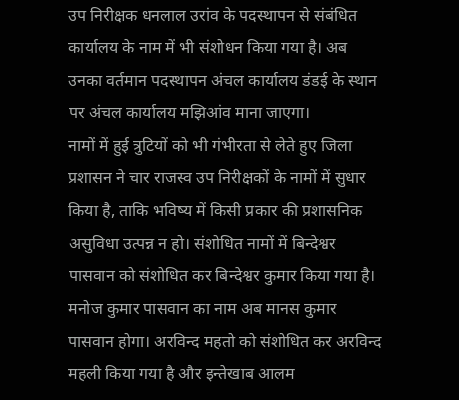उप निरीक्षक धनलाल उरांव के पदस्थापन से संबंधित कार्यालय के नाम में भी संशोधन किया गया है। अब उनका वर्तमान पदस्थापन अंचल कार्यालय डंडई के स्थान पर अंचल कार्यालय मझिआंव माना जाएगा।
नामों में हुई त्रुटियों को भी गंभीरता से लेते हुए जिला प्रशासन ने चार राजस्व उप निरीक्षकों के नामों में सुधार किया है, ताकि भविष्य में किसी प्रकार की प्रशासनिक असुविधा उत्पन्न न हो। संशोधित नामों में बिन्देश्वर पासवान को संशोधित कर बिन्देश्वर कुमार किया गया है। मनोज कुमार पासवान का नाम अब मानस कुमार पासवान होगा। अरविन्द महतो को संशोधित कर अरविन्द महली किया गया है और इन्तेखाब आलम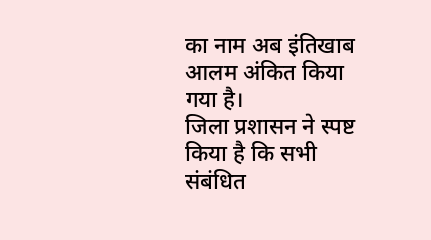का नाम अब इंतिखाब आलम अंकित किया गया है।
जिला प्रशासन ने स्पष्ट किया है कि सभी संबंधित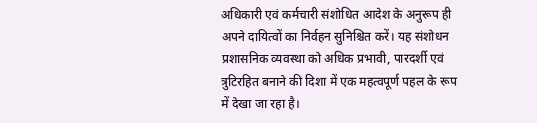अधिकारी एवं कर्मचारी संशोधित आदेश के अनुरूप ही अपने दायित्वों का निर्वहन सुनिश्चित करें। यह संशोधन प्रशासनिक व्यवस्था को अधिक प्रभावी, पारदर्शी एवं त्रुटिरहित बनाने की दिशा में एक महत्वपूर्ण पहल के रूप में देखा जा रहा है।